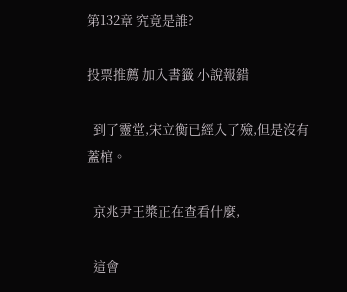第132章 究竟是誰?

投票推薦 加入書籤 小說報錯

  到了靈堂,宋立衡已經入了殮,但是沒有蓋棺。

  京兆尹王槳正在查看什麼,

  這會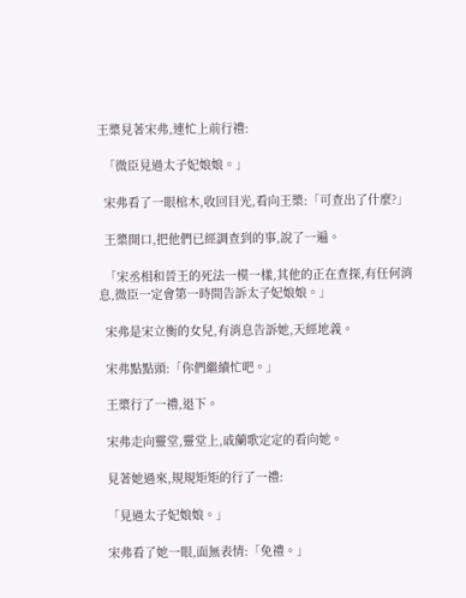王槳見著宋弗,連忙上前行禮:

  「微臣見過太子妃娘娘。」

  宋弗看了一眼棺木,收回目光,看向王槳:「可查出了什麼?」

  王槳開口,把他們已經調查到的事,說了一遍。

  「宋丞相和晉王的死法一模一樣,其他的正在查探,有任何消息,微臣一定會第一時間告訴太子妃娘娘。」

  宋弗是宋立衡的女兒,有消息告訴她,天經地義。

  宋弗點點頭:「你們繼續忙吧。」

  王槳行了一禮,退下。

  宋弗走向靈堂,靈堂上,戚蘭歌定定的看向她。

  見著她過來,規規矩矩的行了一禮:

  「見過太子妃娘娘。」

  宋弗看了她一眼,面無表情:「免禮。」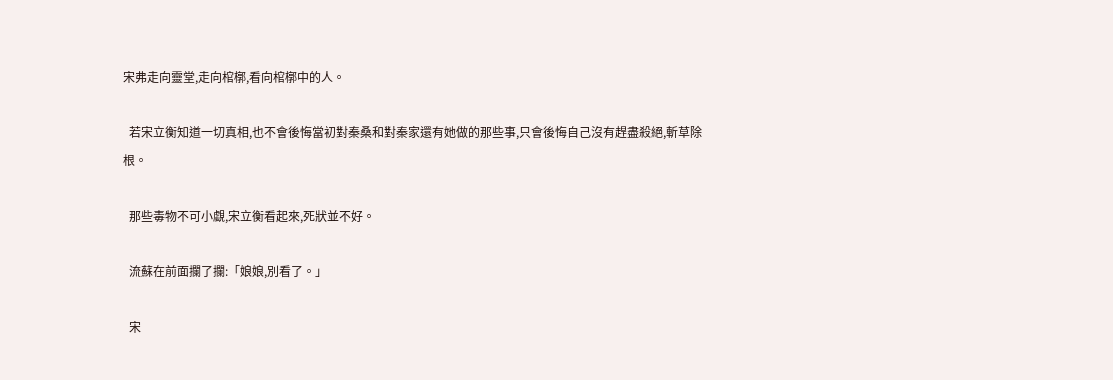宋弗走向靈堂,走向棺槨,看向棺槨中的人。

  若宋立衡知道一切真相,也不會後悔當初對秦桑和對秦家還有她做的那些事,只會後悔自己沒有趕盡殺絕,斬草除根。

  那些毒物不可小覷,宋立衡看起來,死狀並不好。

  流蘇在前面攔了攔:「娘娘,別看了。」

  宋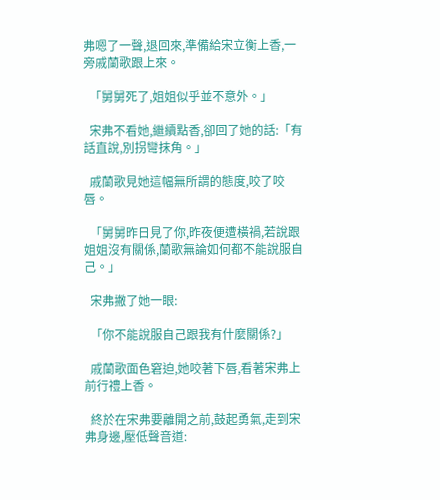弗嗯了一聲,退回來,準備給宋立衡上香,一旁戚蘭歌跟上來。

  「舅舅死了,姐姐似乎並不意外。」

  宋弗不看她,繼續點香,卻回了她的話:「有話直說,別拐彎抹角。」

  戚蘭歌見她這幅無所謂的態度,咬了咬唇。

  「舅舅昨日見了你,昨夜便遭橫禍,若說跟姐姐沒有關係,蘭歌無論如何都不能說服自己。」

  宋弗撇了她一眼:

  「你不能說服自己跟我有什麼關係?」

  戚蘭歌面色窘迫,她咬著下唇,看著宋弗上前行禮上香。

  終於在宋弗要離開之前,鼓起勇氣,走到宋弗身邊,壓低聲音道: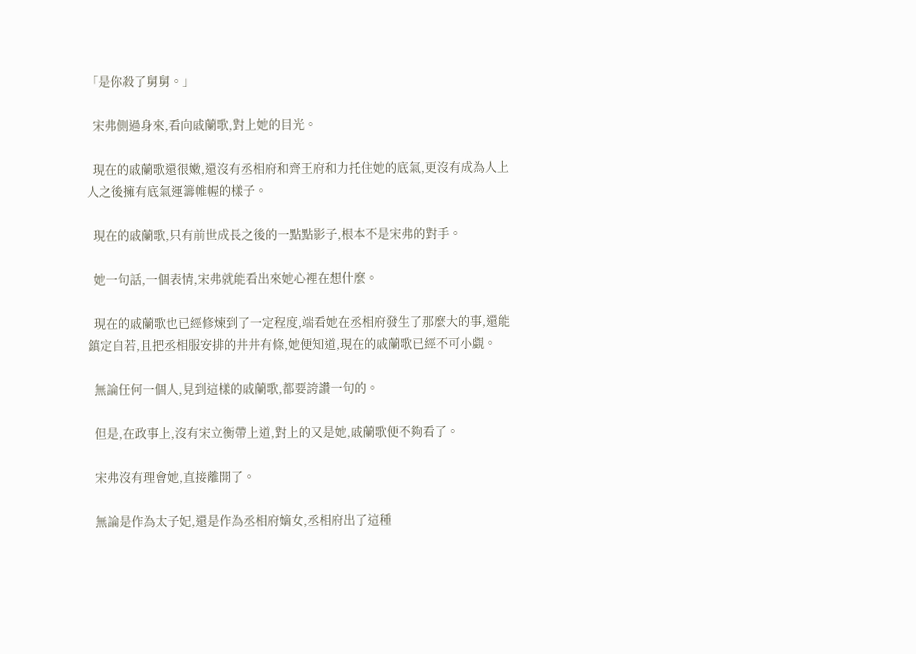「是你殺了舅舅。」

  宋弗側過身來,看向戚蘭歌,對上她的目光。

  現在的戚蘭歌還很嫩,還沒有丞相府和齊王府和力托住她的底氣,更沒有成為人上人之後擁有底氣運籌帷幄的樣子。

  現在的戚蘭歌,只有前世成長之後的一點點影子,根本不是宋弗的對手。

  她一句話,一個表情,宋弗就能看出來她心裡在想什麼。

  現在的戚蘭歌也已經修煉到了一定程度,端看她在丞相府發生了那麼大的事,還能鎮定自若,且把丞相服安排的井井有條,她便知道,現在的戚蘭歌已經不可小覷。

  無論任何一個人,見到這樣的戚蘭歌,都要誇讚一句的。

  但是,在政事上,沒有宋立衡帶上道,對上的又是她,戚蘭歌便不夠看了。

  宋弗沒有理會她,直接離開了。

  無論是作為太子妃,還是作為丞相府嫡女,丞相府出了這種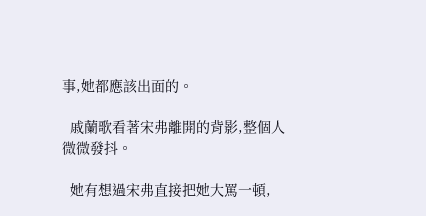事,她都應該出面的。

  戚蘭歌看著宋弗離開的背影,整個人微微發抖。

  她有想過宋弗直接把她大罵一頓,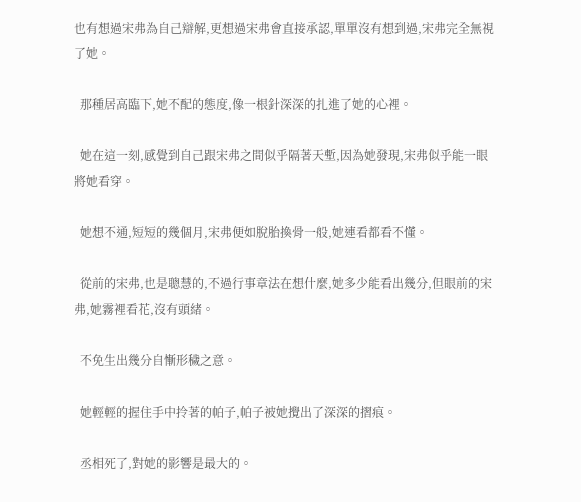也有想過宋弗為自己辯解,更想過宋弗會直接承認,單單沒有想到過,宋弗完全無視了她。

  那種居高臨下,她不配的態度,像一根針深深的扎進了她的心裡。

  她在這一刻,感覺到自己跟宋弗之間似乎隔著天塹,因為她發現,宋弗似乎能一眼將她看穿。

  她想不通,短短的幾個月,宋弗便如脫胎換骨一般,她連看都看不懂。

  從前的宋弗,也是聰慧的,不過行事章法在想什麼,她多少能看出幾分,但眼前的宋弗,她霧裡看花,沒有頭緒。

  不免生出幾分自慚形穢之意。

  她輕輕的握住手中拎著的帕子,帕子被她攪出了深深的摺痕。

  丞相死了,對她的影響是最大的。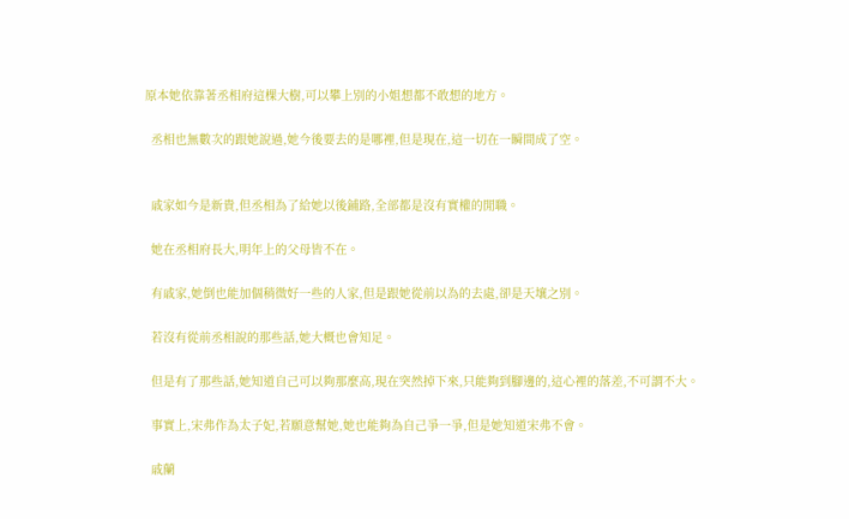原本她依靠著丞相府這棵大樹,可以攀上別的小姐想都不敢想的地方。

  丞相也無數次的跟她說過,她今後要去的是哪裡,但是現在,這一切在一瞬間成了空。


  戚家如今是新貴,但丞相為了給她以後鋪路,全部都是沒有實權的閒職。

  她在丞相府長大,明年上的父母皆不在。

  有戚家,她倒也能加個稍微好一些的人家,但是跟她從前以為的去處,卻是天壤之別。

  若沒有從前丞相說的那些話,她大概也會知足。

  但是有了那些話,她知道自己可以夠那麼高,現在突然掉下來,只能夠到腳邊的,這心裡的落差,不可謂不大。

  事實上,宋弗作為太子妃,若願意幫她,她也能夠為自己爭一爭,但是她知道宋弗不會。

  戚蘭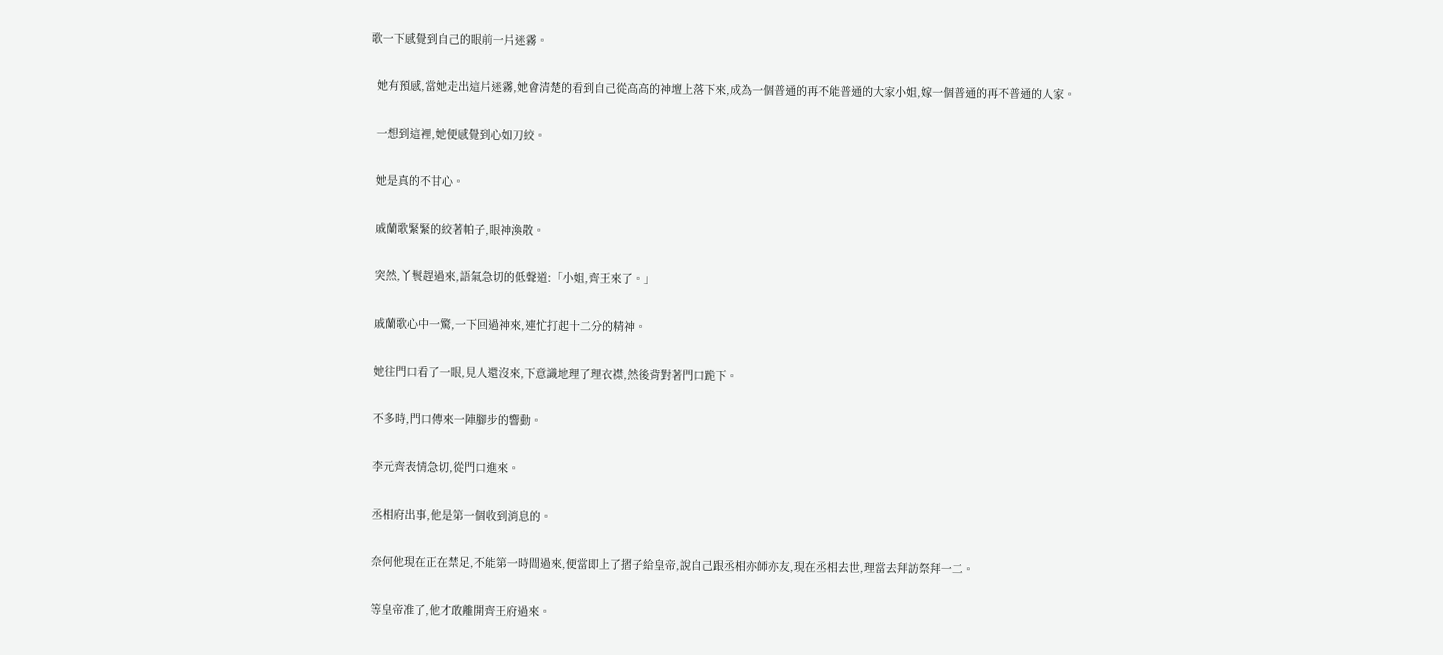歌一下感覺到自己的眼前一片迷霧。

  她有預感,當她走出這片迷霧,她會清楚的看到自己從高高的神壇上落下來,成為一個普通的再不能普通的大家小姐,嫁一個普通的再不普通的人家。

  一想到這裡,她便感覺到心如刀絞。

  她是真的不甘心。

  戚蘭歌緊緊的絞著帕子,眼神渙散。

  突然,丫鬟趕過來,語氣急切的低聲道:「小姐,齊王來了。」

  戚蘭歌心中一驚,一下回過神來,連忙打起十二分的精神。

  她往門口看了一眼,見人還沒來,下意識地理了理衣襟,然後背對著門口跪下。

  不多時,門口傳來一陣腳步的響動。

  李元齊表情急切,從門口進來。

  丞相府出事,他是第一個收到消息的。

  奈何他現在正在禁足,不能第一時間過來,便當即上了摺子給皇帝,說自己跟丞相亦師亦友,現在丞相去世,理當去拜訪祭拜一二。

  等皇帝准了,他才敢離開齊王府過來。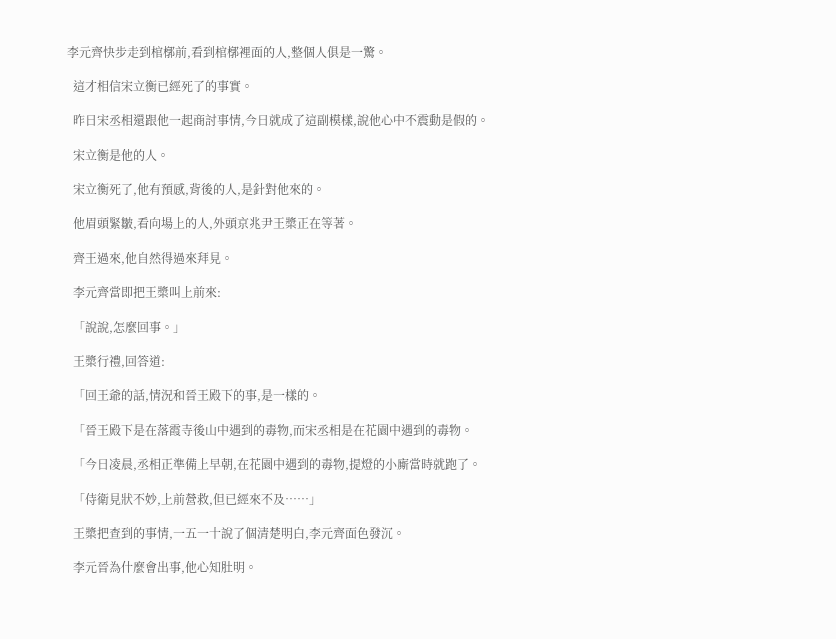李元齊快步走到棺槨前,看到棺槨裡面的人,整個人俱是一驚。

  這才相信宋立衡已經死了的事實。

  昨日宋丞相還跟他一起商討事情,今日就成了這副模樣,說他心中不震動是假的。

  宋立衡是他的人。

  宋立衡死了,他有預感,背後的人,是針對他來的。

  他眉頭緊皺,看向場上的人,外頭京兆尹王槳正在等著。

  齊王過來,他自然得過來拜見。

  李元齊當即把王槳叫上前來:

  「說說,怎麼回事。」

  王槳行禮,回答道:

  「回王爺的話,情況和晉王殿下的事,是一樣的。

  「晉王殿下是在落霞寺後山中遇到的毒物,而宋丞相是在花園中遇到的毒物。

  「今日凌晨,丞相正準備上早朝,在花園中遇到的毒物,提燈的小廝當時就跑了。

  「侍衛見狀不妙,上前營救,但已經來不及……」

  王槳把查到的事情,一五一十說了個清楚明白,李元齊面色發沉。

  李元晉為什麼會出事,他心知肚明。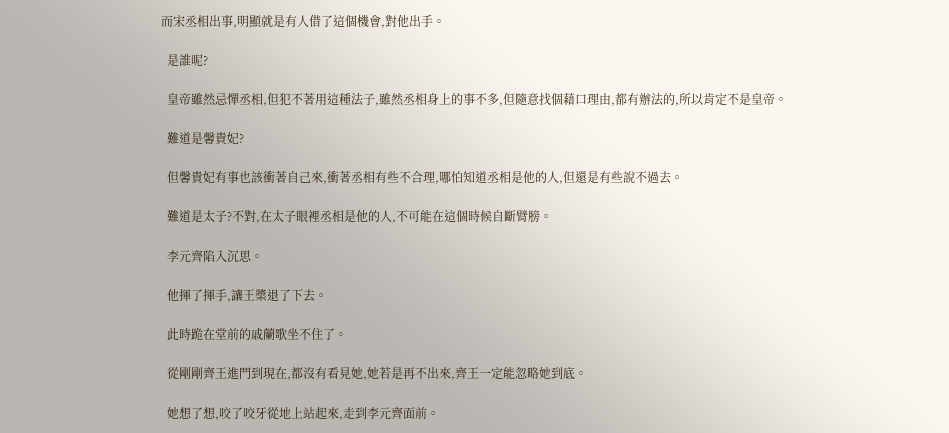而宋丞相出事,明顯就是有人借了這個機會,對他出手。

  是誰呢?

  皇帝雖然忌憚丞相,但犯不著用這種法子,雖然丞相身上的事不多,但隨意找個藉口理由,都有辦法的,所以肯定不是皇帝。

  難道是馨貴妃?

  但馨貴妃有事也該衝著自己來,衝著丞相有些不合理,哪怕知道丞相是他的人,但還是有些說不過去。

  難道是太子?不對,在太子眼裡丞相是他的人,不可能在這個時候自斷臂膀。

  李元齊陷入沉思。

  他揮了揮手,讓王槳退了下去。

  此時跪在堂前的戚蘭歌坐不住了。

  從剛剛齊王進門到現在,都沒有看見她,她若是再不出來,齊王一定能忽略她到底。

  她想了想,咬了咬牙從地上站起來,走到李元齊面前。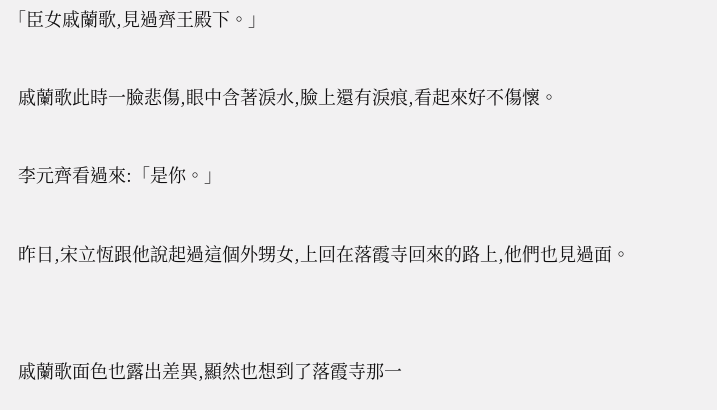「臣女戚蘭歌,見過齊王殿下。」

  戚蘭歌此時一臉悲傷,眼中含著淚水,臉上還有淚痕,看起來好不傷懷。

  李元齊看過來:「是你。」

  昨日,宋立恆跟他說起過這個外甥女,上回在落霞寺回來的路上,他們也見過面。


  戚蘭歌面色也露出差異,顯然也想到了落霞寺那一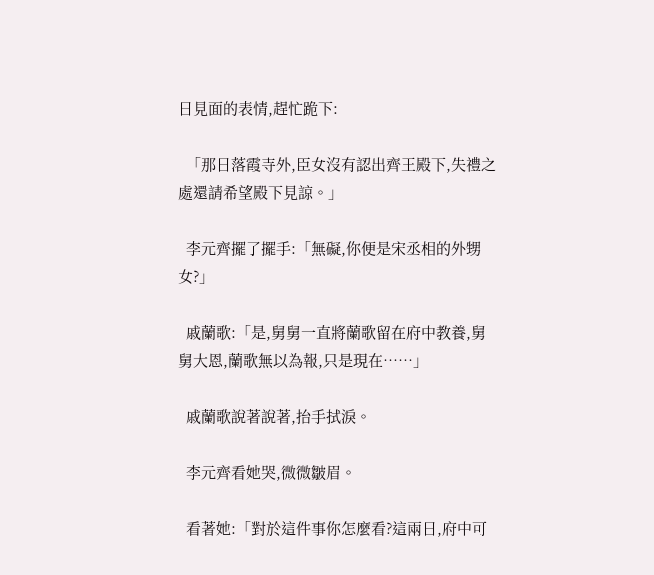日見面的表情,趕忙跪下:

  「那日落霞寺外,臣女沒有認出齊王殿下,失禮之處還請希望殿下見諒。」

  李元齊擺了擺手:「無礙,你便是宋丞相的外甥女?」

  戚蘭歌:「是,舅舅一直將蘭歌留在府中教養,舅舅大恩,蘭歌無以為報,只是現在……」

  戚蘭歌說著說著,抬手拭淚。

  李元齊看她哭,微微皺眉。

  看著她:「對於這件事你怎麼看?這兩日,府中可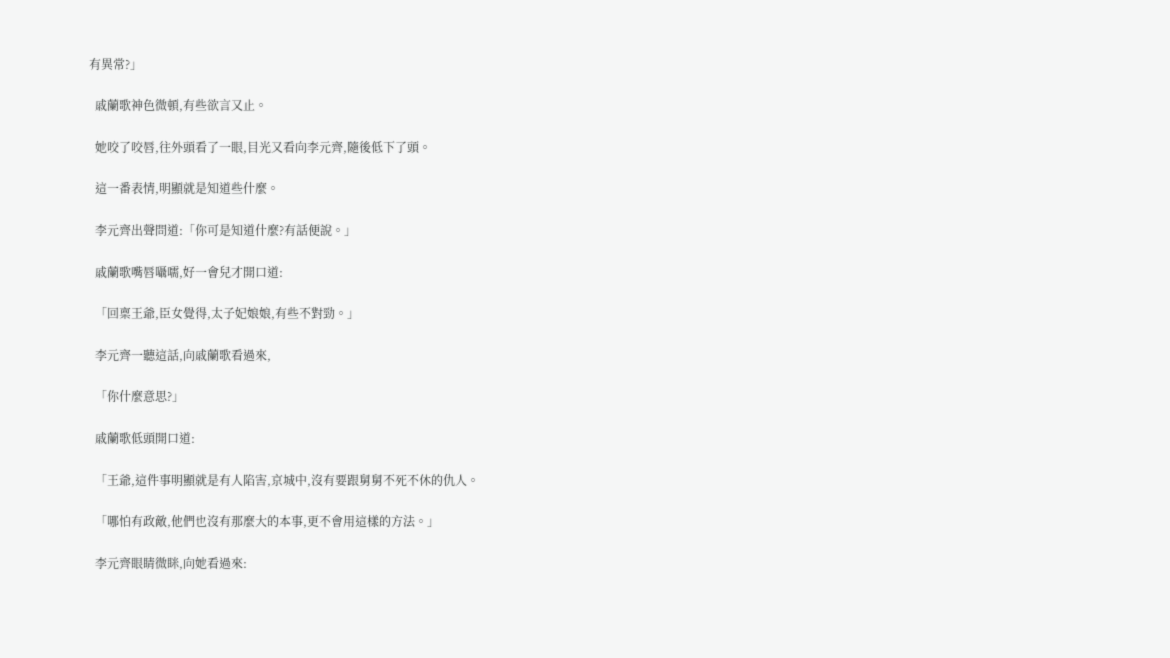有異常?」

  戚蘭歌神色微頓,有些欲言又止。

  她咬了咬唇,往外頭看了一眼,目光又看向李元齊,隨後低下了頭。

  這一番表情,明顯就是知道些什麼。

  李元齊出聲問道:「你可是知道什麼?有話便說。」

  戚蘭歌嘴唇囁嚅,好一會兒才開口道:

  「回稟王爺,臣女覺得,太子妃娘娘,有些不對勁。」

  李元齊一聽這話,向戚蘭歌看過來,

  「你什麼意思?」

  戚蘭歌低頭開口道:

  「王爺,這件事明顯就是有人陷害,京城中,沒有要跟舅舅不死不休的仇人。

  「哪怕有政敵,他們也沒有那麼大的本事,更不會用這樣的方法。」

  李元齊眼睛微眯,向她看過來: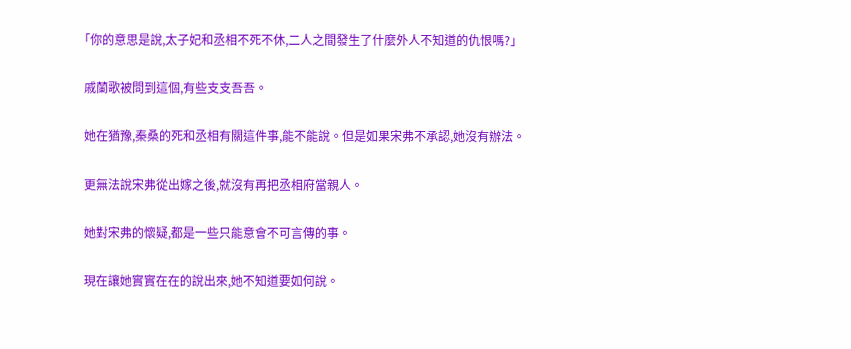「你的意思是說,太子妃和丞相不死不休,二人之間發生了什麼外人不知道的仇恨嗎?」

  戚蘭歌被問到這個,有些支支吾吾。

  她在猶豫,秦桑的死和丞相有關這件事,能不能說。但是如果宋弗不承認,她沒有辦法。

  更無法說宋弗從出嫁之後,就沒有再把丞相府當親人。

  她對宋弗的懷疑,都是一些只能意會不可言傳的事。

  現在讓她實實在在的說出來,她不知道要如何說。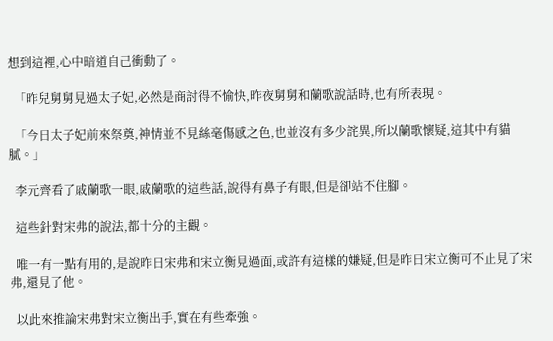想到這裡,心中暗道自己衝動了。

  「昨兒舅舅見過太子妃,必然是商討得不愉快,昨夜舅舅和蘭歌說話時,也有所表現。

  「今日太子妃前來祭奠,神情並不見絲毫傷感之色,也並沒有多少詫異,所以蘭歌懷疑,這其中有貓膩。」

  李元齊看了戚蘭歌一眼,戚蘭歌的這些話,說得有鼻子有眼,但是卻站不住腳。

  這些針對宋弗的說法,都十分的主觀。

  唯一有一點有用的,是說昨日宋弗和宋立衡見過面,或許有這樣的嫌疑,但是昨日宋立衡可不止見了宋弗,還見了他。

  以此來推論宋弗對宋立衡出手,實在有些牽強。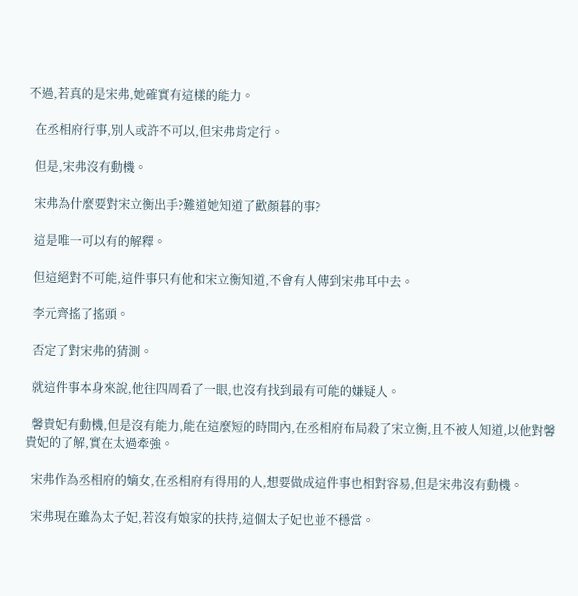不過,若真的是宋弗,她確實有這樣的能力。

  在丞相府行事,別人或許不可以,但宋弗肯定行。

  但是,宋弗沒有動機。

  宋弗為什麼要對宋立衡出手?難道她知道了歡顏暮的事?

  這是唯一可以有的解釋。

  但這絕對不可能,這件事只有他和宋立衡知道,不會有人傳到宋弗耳中去。

  李元齊搖了搖頭。

  否定了對宋弗的猜測。

  就這件事本身來說,他往四周看了一眼,也沒有找到最有可能的嫌疑人。

  馨貴妃有動機,但是沒有能力,能在這麼短的時間內,在丞相府布局殺了宋立衡,且不被人知道,以他對馨貴妃的了解,實在太過牽強。

  宋弗作為丞相府的嫡女,在丞相府有得用的人,想要做成這件事也相對容易,但是宋弗沒有動機。

  宋弗現在雖為太子妃,若沒有娘家的扶持,這個太子妃也並不穩當。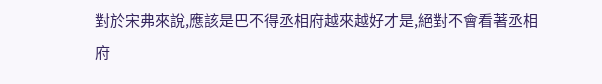對於宋弗來說,應該是巴不得丞相府越來越好才是,絕對不會看著丞相府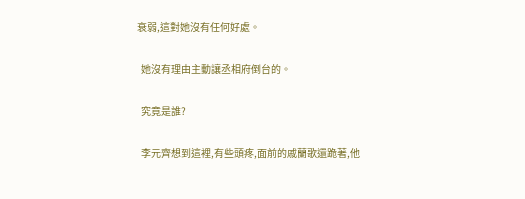衰弱,這對她沒有任何好處。

  她沒有理由主動讓丞相府倒台的。

  究竟是誰?

  李元齊想到這裡,有些頭疼,面前的戚蘭歌還跪著,他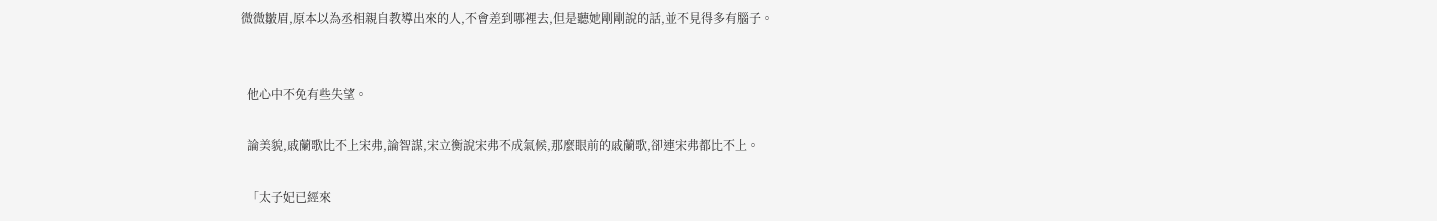微微皺眉,原本以為丞相親自教導出來的人,不會差到哪裡去,但是聽她剛剛說的話,並不見得多有腦子。


  他心中不免有些失望。

  論美貌,戚蘭歌比不上宋弗,論智謀,宋立衡說宋弗不成氣候,那麼眼前的戚蘭歌,卻連宋弗都比不上。

  「太子妃已經來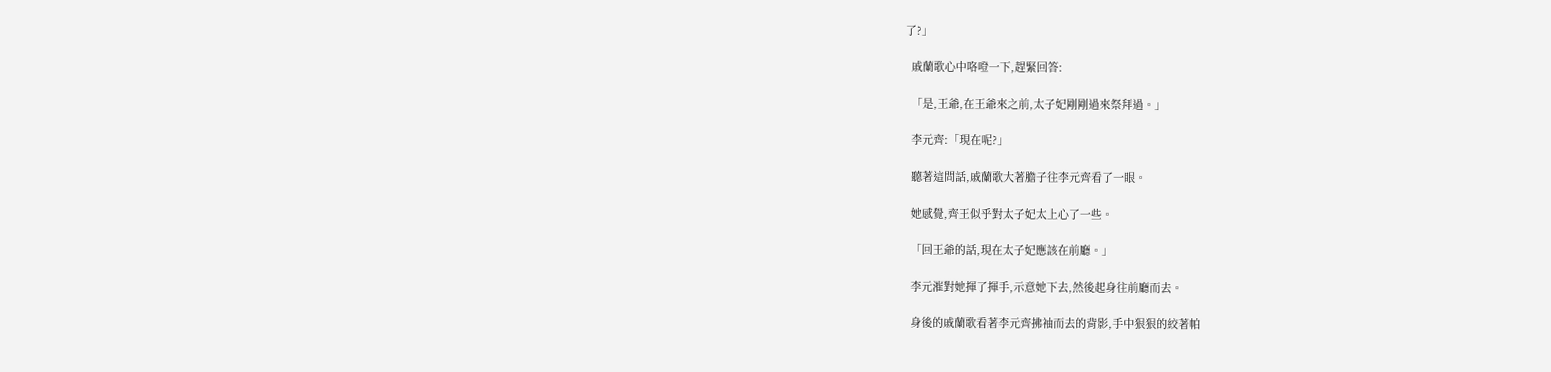了?」

  戚蘭歌心中咯噔一下,趕緊回答:

  「是,王爺,在王爺來之前,太子妃剛剛過來祭拜過。」

  李元齊:「現在呢?」

  聽著這問話,戚蘭歌大著膽子往李元齊看了一眼。

  她感覺,齊王似乎對太子妃太上心了一些。

  「回王爺的話,現在太子妃應該在前廳。」

  李元漼對她揮了揮手,示意她下去,然後起身往前廳而去。

  身後的戚蘭歌看著李元齊拂袖而去的背影,手中狠狠的絞著帕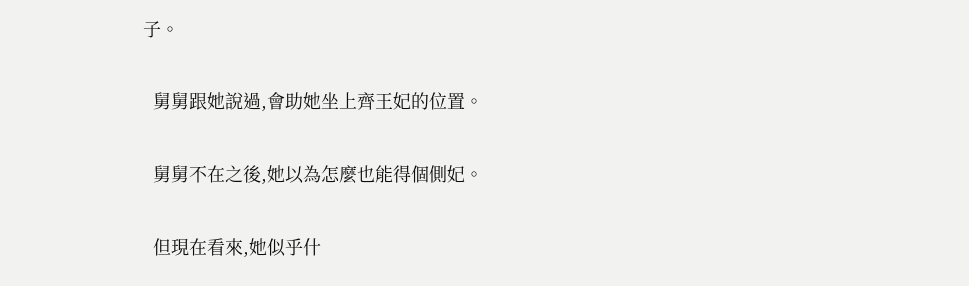子。

  舅舅跟她說過,會助她坐上齊王妃的位置。

  舅舅不在之後,她以為怎麼也能得個側妃。

  但現在看來,她似乎什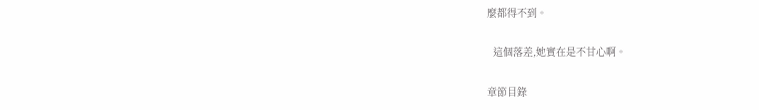麼都得不到。

  這個落差,她實在是不甘心啊。

章節目錄